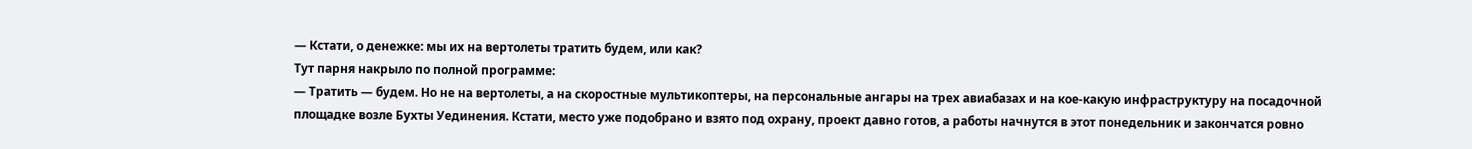— Кстати, о денежке: мы их на вертолеты тратить будем, или как?
Тут парня накрыло по полной программе:
— Тратить — будем. Но не на вертолеты, а на скоростные мультикоптеры, на персональные ангары на трех авиабазах и на кое-какую инфраструктуру на посадочной площадке возле Бухты Уединения. Кстати, место уже подобрано и взято под охрану, проект давно готов, а работы начнутся в этот понедельник и закончатся ровно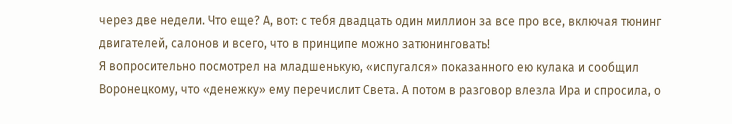через две недели. Что еще? А, вот: с тебя двадцать один миллион за все про все, включая тюнинг двигателей, салонов и всего, что в принципе можно затюнинговать!
Я вопросительно посмотрел на младшенькую, «испугался» показанного ею кулака и сообщил Воронецкому, что «денежку» ему перечислит Света. А потом в разговор влезла Ира и спросила, о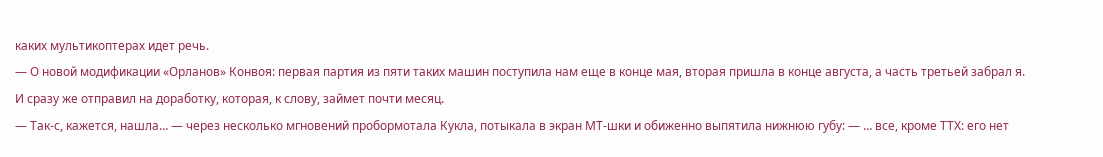каких мультикоптерах идет речь.
— О новой модификации «Орланов» Конвоя: первая партия из пяти таких машин поступила нам еще в конце мая, вторая пришла в конце августа, а часть третьей забрал я. И сразу же отправил на доработку, которая, к слову, займет почти месяц.
— Так-с, кажется, нашла… — через несколько мгновений пробормотала Кукла, потыкала в экран МТ-шки и обиженно выпятила нижнюю губу: — … все, кроме ТТХ: его нет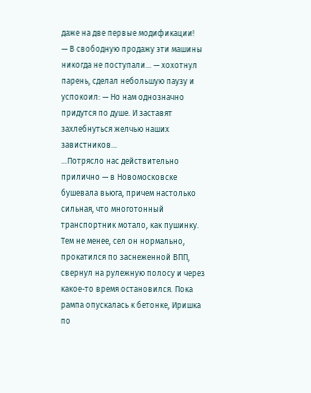даже на две первые модификации!
— В свободную продажу эти машины никогда не поступали… — хохотнул парень, сделал небольшую паузу и успокоил: — Но нам однозначно придутся по душе. И заставят захлебнуться желчью наших завистников…
…Потрясло нас действительно прилично — в Новомосковске бушевала вьюга, причем настолько сильная, что многотонный транспортник мотало, как пушинку. Тем не менее, сел он нормально, прокатился по заснеженной ВПП, свернул на рулежную полосу и через какое-то время остановился. Пока рампа опускалась к бетонке, Иришка по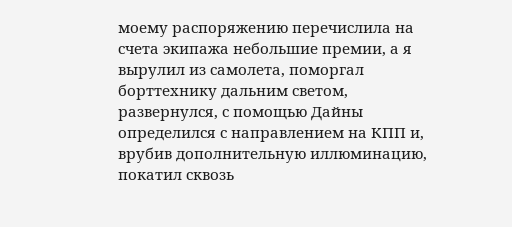моему распоряжению перечислила на счета экипажа небольшие премии, а я вырулил из самолета, поморгал борттехнику дальним светом, развернулся, с помощью Дайны определился с направлением на КПП и, врубив дополнительную иллюминацию, покатил сквозь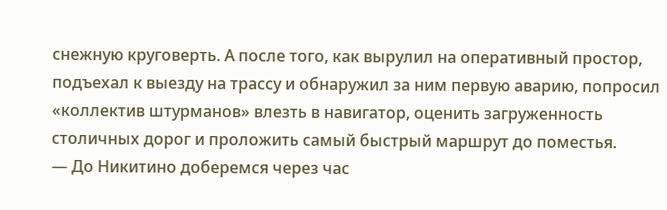снежную круговерть. А после того, как вырулил на оперативный простор, подъехал к выезду на трассу и обнаружил за ним первую аварию, попросил «коллектив штурманов» влезть в навигатор, оценить загруженность столичных дорог и проложить самый быстрый маршрут до поместья.
— До Никитино доберемся через час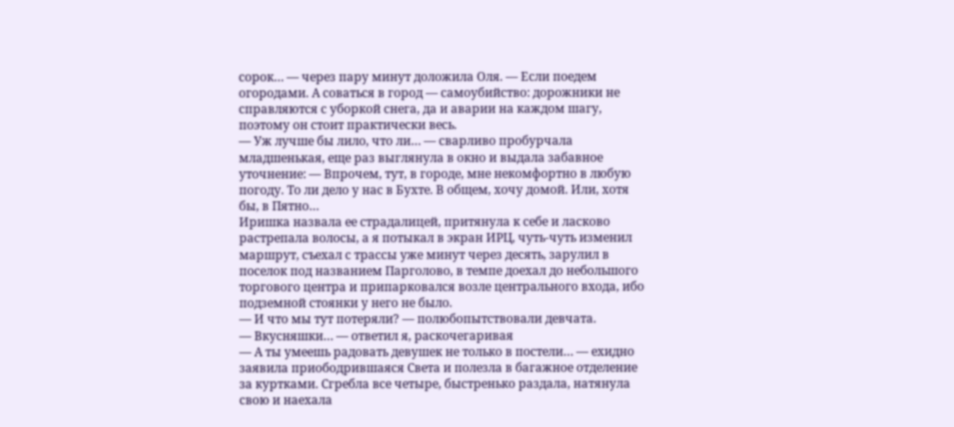сорок… — через пару минут доложила Оля. — Если поедем огородами. А соваться в город — самоубийство: дорожники не справляются с уборкой снега, да и аварии на каждом шагу, поэтому он стоит практически весь.
— Уж лучше бы лило, что ли… — сварливо пробурчала младшенькая, еще раз выглянула в окно и выдала забавное уточнение: — Впрочем, тут, в городе, мне некомфортно в любую погоду. То ли дело у нас в Бухте. В общем, хочу домой. Или, хотя бы, в Пятно…
Иришка назвала ее страдалицей, притянула к себе и ласково растрепала волосы, а я потыкал в экран ИРЦ, чуть-чуть изменил маршрут, съехал с трассы уже минут через десять, зарулил в поселок под названием Парголово, в темпе доехал до небольшого торгового центра и припарковался возле центрального входа, ибо подземной стоянки у него не было.
— И что мы тут потеряли? — полюбопытствовали девчата.
— Вкусняшки… — ответил я, раскочегаривая
— А ты умеешь радовать девушек не только в постели… — ехидно заявила приободрившаяся Света и полезла в багажное отделение за куртками. Сгребла все четыре, быстренько раздала, натянула свою и наехала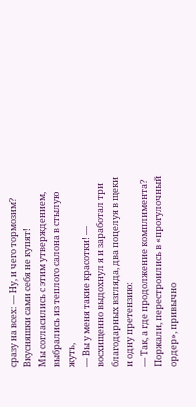сразу на всех: — Ну, и чего тормозим? Вкусняшки сами себя не купят!
Мы согласились с этим утверждением, выбрались из теплого салона в стылую жуть,
— Вы у меня такие красотки! — восхищенно выдохнул я и заработал три благодарных взгляда, два поцелуя в щеки и одну претензию:
— Так, а где продолжение комплимента?
Поржали, перестроились в «прогулочный ордер», привычно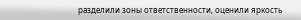разделили зоны ответственности, оценили яркость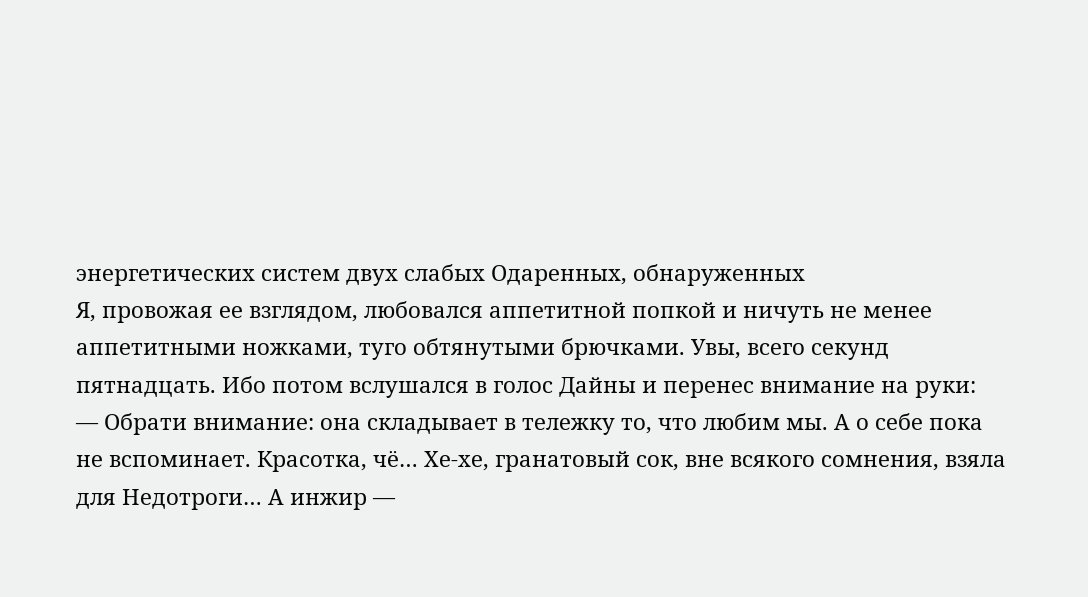энергетических систем двух слабых Одаренных, обнаруженных
Я, провожая ее взглядом, любовался аппетитной попкой и ничуть не менее аппетитными ножками, туго обтянутыми брючками. Увы, всего секунд пятнадцать. Ибо потом вслушался в голос Дайны и перенес внимание на руки:
— Обрати внимание: она складывает в тележку то, что любим мы. А о себе пока не вспоминает. Красотка, чё… Хе-хе, гранатовый сок, вне всякого сомнения, взяла для Недотроги… А инжир —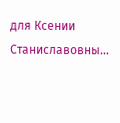для Ксении Станиславовны…